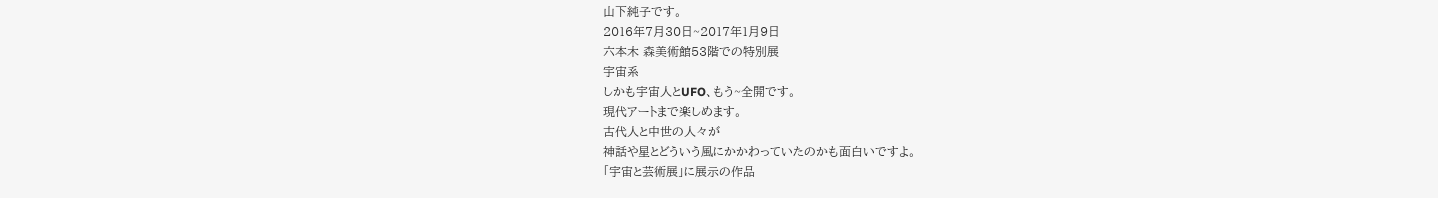山下純子です。
2016年7月30日~2017年1月9日
六本木 森美術館53階での特別展
宇宙系
しかも宇宙人とUFO、もう~全開です。
現代アートまで楽しめます。
古代人と中世の人々が
神話や星とどういう風にかかわっていたのかも面白いですよ。
「宇宙と芸術展」に展示の作品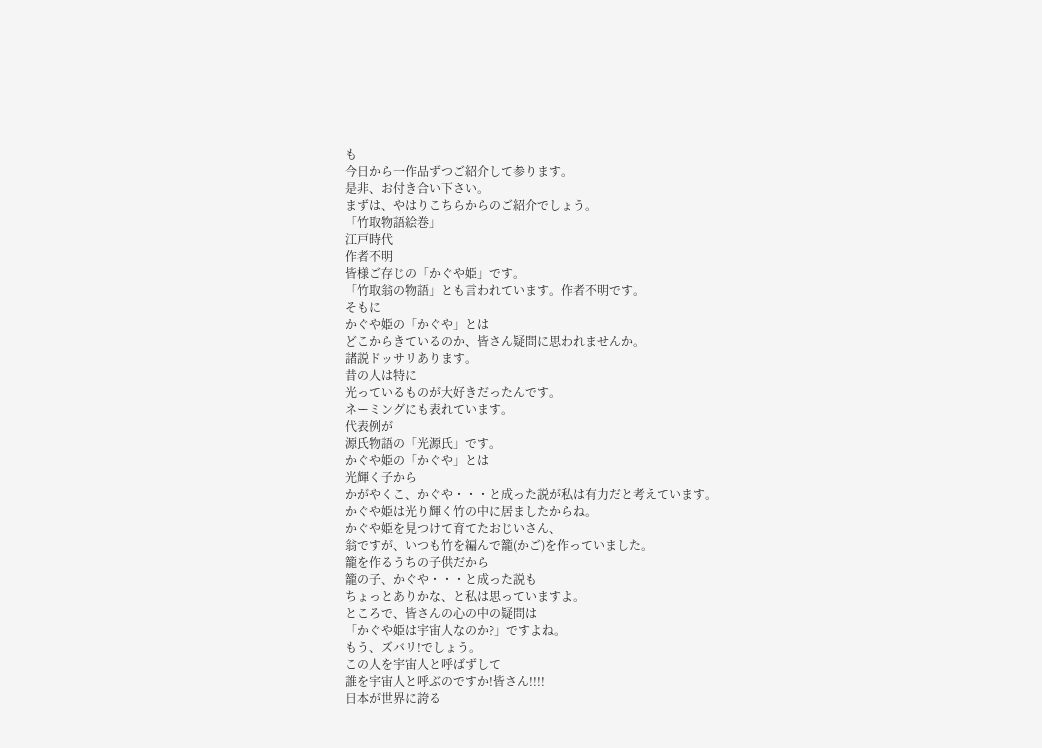も
今日から一作品ずつご紹介して参ります。
是非、お付き合い下さい。
まずは、やはりこちらからのご紹介でしょう。
「竹取物語絵巻」
江戸時代
作者不明
皆様ご存じの「かぐや姫」です。
「竹取翁の物語」とも言われています。作者不明です。
そもに
かぐや姫の「かぐや」とは
どこからきているのか、皆さん疑問に思われませんか。
諸説ドッサリあります。
昔の人は特に
光っているものが大好きだったんです。
ネーミングにも表れています。
代表例が
源氏物語の「光源氏」です。
かぐや姫の「かぐや」とは
光輝く子から
かがやくこ、かぐや・・・と成った説が私は有力だと考えています。
かぐや姫は光り輝く竹の中に居ましたからね。
かぐや姫を見つけて育てたおじいさん、
翁ですが、いつも竹を編んで籠(かご)を作っていました。
籠を作るうちの子供だから
籠の子、かぐや・・・と成った説も
ちょっとありかな、と私は思っていますよ。
ところで、皆さんの心の中の疑問は
「かぐや姫は宇宙人なのか?」ですよね。
もう、ズバリ!でしょう。
この人を宇宙人と呼ばずして
誰を宇宙人と呼ぶのですか!皆さん!!!!
日本が世界に誇る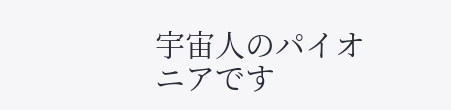宇宙人のパイオニアです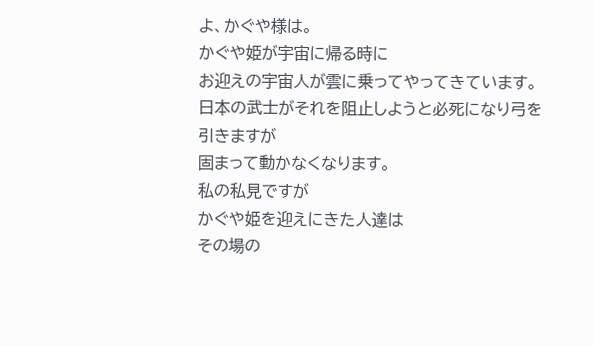よ、かぐや様は。
かぐや姫が宇宙に帰る時に
お迎えの宇宙人が雲に乗ってやってきています。
日本の武士がそれを阻止しようと必死になり弓を引きますが
固まって動かなくなります。
私の私見ですが
かぐや姫を迎えにきた人達は
その場の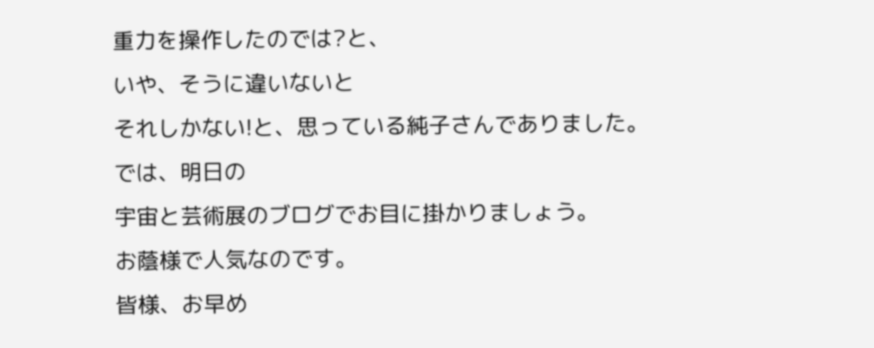重力を操作したのでは?と、
いや、そうに違いないと
それしかない!と、思っている純子さんでありました。
では、明日の
宇宙と芸術展のブログでお目に掛かりましょう。
お蔭様で人気なのです。
皆様、お早め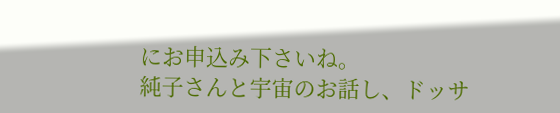にお申込み下さいね。
純子さんと宇宙のお話し、ドッサ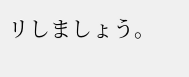リしましょう。